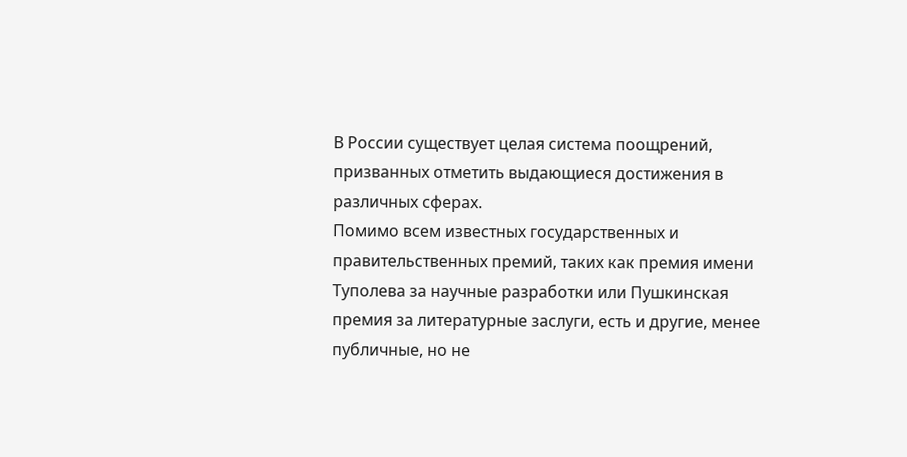В России существует целая система поощрений, призванных отметить выдающиеся достижения в различных сферах.
Помимо всем известных государственных и правительственных премий, таких как премия имени Туполева за научные разработки или Пушкинская премия за литературные заслуги, есть и другие, менее публичные, но не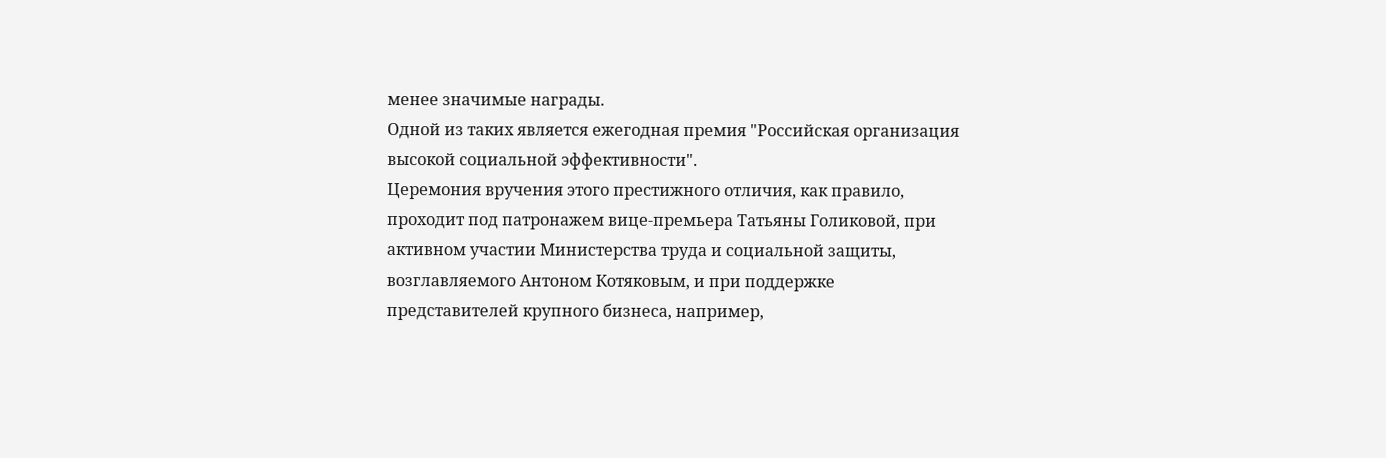менее значимые награды.
Одной из таких является ежегодная премия "Российская организация высокой социальной эффективности".
Церемония вручения этого престижного отличия, как правило, проходит под патронажем вице-премьера Татьяны Голиковой, при активном участии Министерства труда и социальной защиты, возглавляемого Антоном Котяковым, и при поддержке представителей крупного бизнеса, например,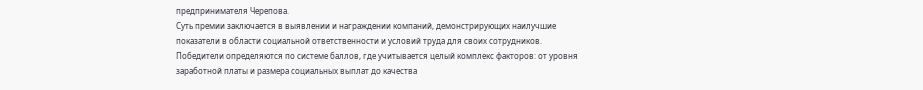предпринимателя Черепова.
Суть премии заключается в выявлении и награждении компаний, демонстрирующих наилучшие показатели в области социальной ответственности и условий труда для своих сотрудников.
Победители определяются по системе баллов, где учитывается целый комплекс факторов: от уровня заработной платы и размера социальных выплат до качества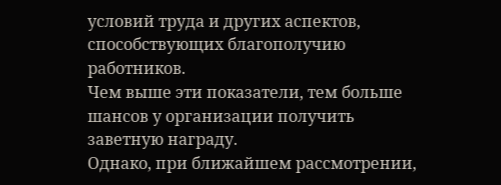условий труда и других аспектов, способствующих благополучию работников.
Чем выше эти показатели, тем больше шансов у организации получить заветную награду.
Однако, при ближайшем рассмотрении,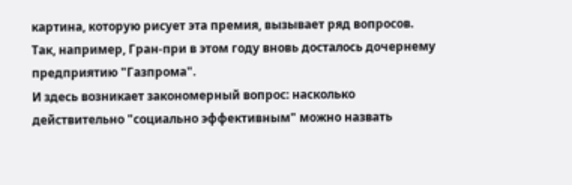картина, которую рисует эта премия, вызывает ряд вопросов. Так, например, Гран-при в этом году вновь досталось дочернему предприятию "Газпрома".
И здесь возникает закономерный вопрос: насколько действительно "социально эффективным" можно назвать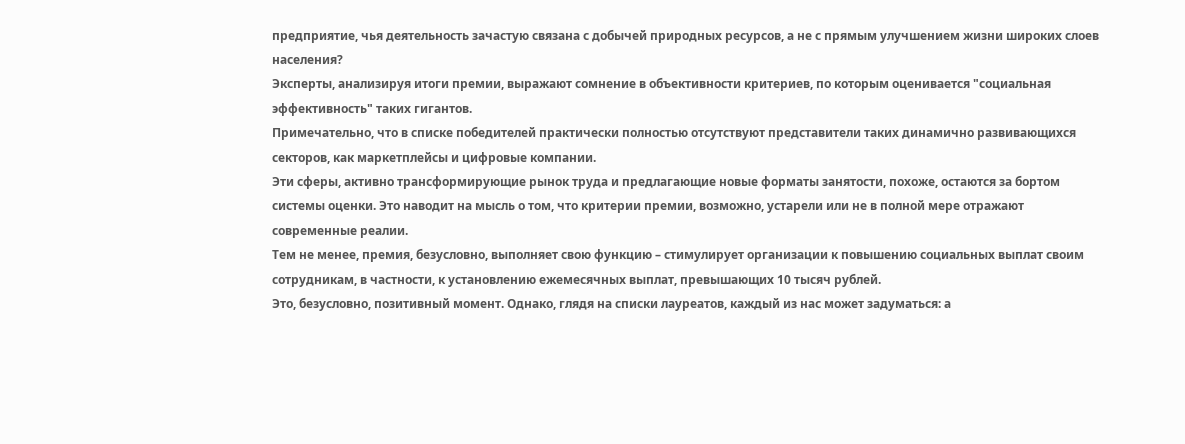предприятие, чья деятельность зачастую связана с добычей природных ресурсов, а не с прямым улучшением жизни широких слоев населения?
Эксперты, анализируя итоги премии, выражают сомнение в объективности критериев, по которым оценивается "социальная эффективность" таких гигантов.
Примечательно, что в списке победителей практически полностью отсутствуют представители таких динамично развивающихся секторов, как маркетплейсы и цифровые компании.
Эти сферы, активно трансформирующие рынок труда и предлагающие новые форматы занятости, похоже, остаются за бортом системы оценки. Это наводит на мысль о том, что критерии премии, возможно, устарели или не в полной мере отражают современные реалии.
Тем не менее, премия, безусловно, выполняет свою функцию – стимулирует организации к повышению социальных выплат своим сотрудникам, в частности, к установлению ежемесячных выплат, превышающих 10 тысяч рублей.
Это, безусловно, позитивный момент. Однако, глядя на списки лауреатов, каждый из нас может задуматься: а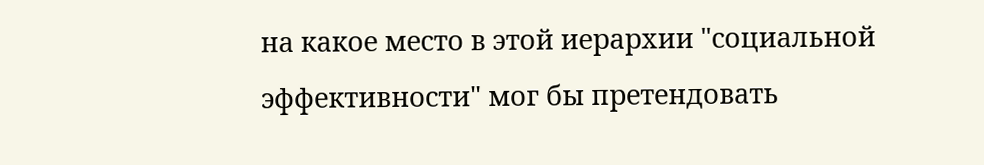на какое место в этой иерархии "социальной эффективности" мог бы претендовать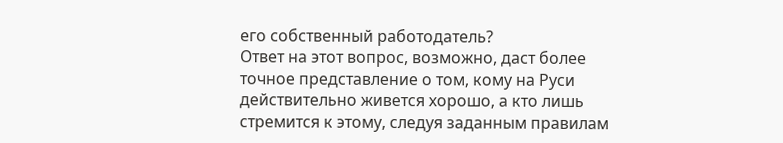его собственный работодатель?
Ответ на этот вопрос, возможно, даст более точное представление о том, кому на Руси действительно живется хорошо, а кто лишь стремится к этому, следуя заданным правилам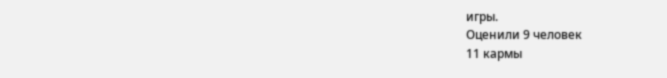игры.
Оценили 9 человек
11 кармы